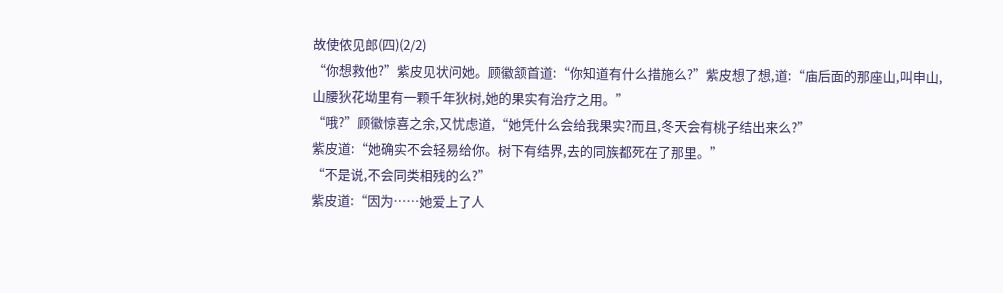故使侬见郎(四)(2/2)
“你想救他?”紫皮见状问她。顾徽颔首道:“你知道有什么措施么?”紫皮想了想,道:“庙后面的那座山,叫申山,山腰狄花坳里有一颗千年狄树,她的果实有治疗之用。”
“哦?”顾徽惊喜之余,又忧虑道,“她凭什么会给我果实?而且,冬天会有桃子结出来么?”
紫皮道:“她确实不会轻易给你。树下有结界,去的同族都死在了那里。”
“不是说,不会同类相残的么?”
紫皮道:“因为……她爱上了人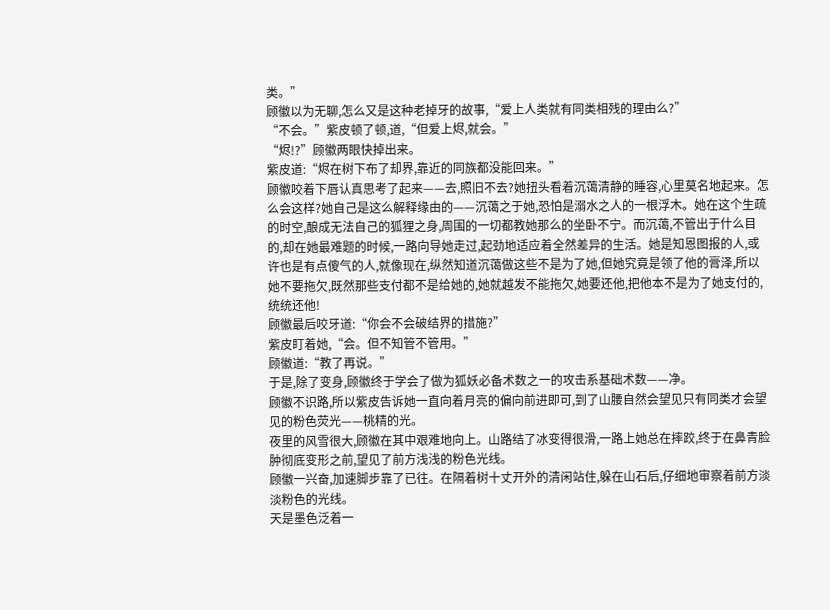类。”
顾徽以为无聊,怎么又是这种老掉牙的故事,“爱上人类就有同类相残的理由么?”
“不会。”紫皮顿了顿,道,“但爱上烬,就会。”
“烬!?”顾徽两眼快掉出来。
紫皮道:“烬在树下布了却界,靠近的同族都没能回来。”
顾徽咬着下唇认真思考了起来——去,照旧不去?她扭头看着沉蔼清静的睡容,心里莫名地起来。怎么会这样?她自己是这么解释缘由的——沉蔼之于她,恐怕是溺水之人的一根浮木。她在这个生疏的时空,酿成无法自己的狐狸之身,周围的一切都教她那么的坐卧不宁。而沉蔼,不管出于什么目的,却在她最难题的时候,一路向导她走过,起劲地适应着全然差异的生活。她是知恩图报的人,或许也是有点傻气的人,就像现在,纵然知道沉蔼做这些不是为了她,但她究竟是领了他的膏泽,所以她不要拖欠,既然那些支付都不是给她的,她就越发不能拖欠,她要还他,把他本不是为了她支付的,统统还他!
顾徽最后咬牙道:“你会不会破结界的措施?”
紫皮盯着她,“会。但不知管不管用。”
顾徽道:“教了再说。”
于是,除了变身,顾徽终于学会了做为狐妖必备术数之一的攻击系基础术数——净。
顾徽不识路,所以紫皮告诉她一直向着月亮的偏向前进即可,到了山腰自然会望见只有同类才会望见的粉色荧光——桃精的光。
夜里的风雪很大,顾徽在其中艰难地向上。山路结了冰变得很滑,一路上她总在摔跤,终于在鼻青脸肿彻底变形之前,望见了前方浅浅的粉色光线。
顾徽一兴奋,加速脚步靠了已往。在隔着树十丈开外的清闲站住,躲在山石后,仔细地审察着前方淡淡粉色的光线。
天是墨色泛着一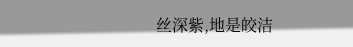丝深紫,地是皎洁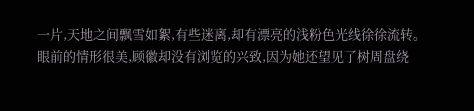一片,天地之间飘雪如絮,有些迷离,却有漂亮的浅粉色光线徐徐流转。
眼前的情形很美,顾徽却没有浏览的兴致,因为她还望见了树周盘绕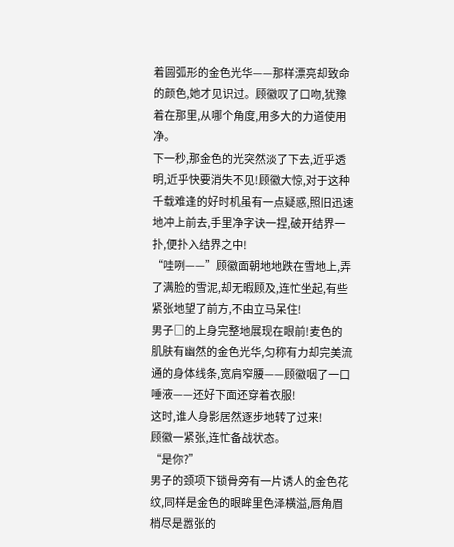着圆弧形的金色光华——那样漂亮却致命的颜色,她才见识过。顾徽叹了口吻,犹豫着在那里,从哪个角度,用多大的力道使用净。
下一秒,那金色的光突然淡了下去,近乎透明,近乎快要消失不见!顾徽大惊,对于这种千载难逢的好时机虽有一点疑惑,照旧迅速地冲上前去,手里净字诀一捏,破开结界一扑,便扑入结界之中!
“哇咧——”顾徽面朝地地跌在雪地上,弄了满脸的雪泥,却无暇顾及,连忙坐起,有些紧张地望了前方,不由立马呆住!
男子□的上身完整地展现在眼前!麦色的肌肤有幽然的金色光华,匀称有力却完美流通的身体线条,宽肩窄腰——顾徽咽了一口唾液——还好下面还穿着衣服!
这时,谁人身影居然逐步地转了过来!
顾徽一紧张,连忙备战状态。
“是你?”
男子的颈项下锁骨旁有一片诱人的金色花纹,同样是金色的眼眸里色泽横溢,唇角眉梢尽是嚣张的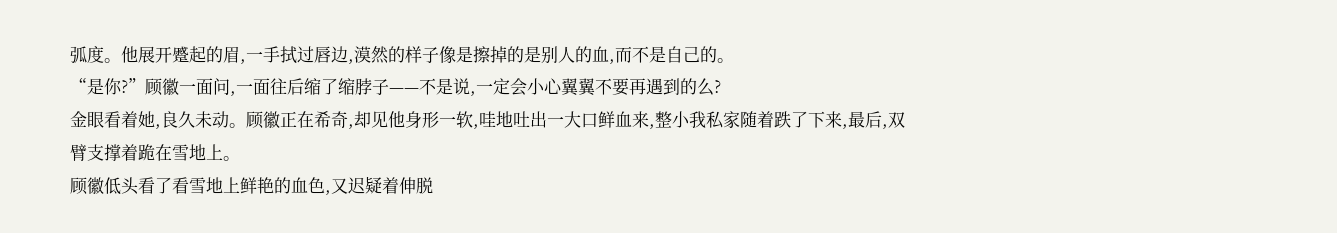弧度。他展开蹙起的眉,一手拭过唇边,漠然的样子像是擦掉的是别人的血,而不是自己的。
“是你?”顾徽一面问,一面往后缩了缩脖子——不是说,一定会小心翼翼不要再遇到的么?
金眼看着她,良久未动。顾徽正在希奇,却见他身形一软,哇地吐出一大口鲜血来,整小我私家随着跌了下来,最后,双臂支撑着跪在雪地上。
顾徽低头看了看雪地上鲜艳的血色,又迟疑着伸脱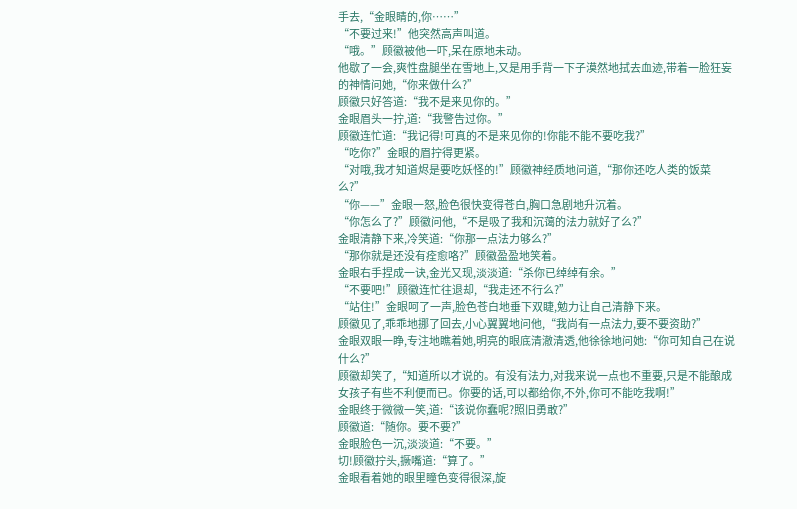手去,“金眼睛的,你……”
“不要过来!”他突然高声叫道。
“哦。”顾徽被他一吓,呆在原地未动。
他歇了一会,爽性盘腿坐在雪地上,又是用手背一下子漠然地拭去血迹,带着一脸狂妄的神情问她,“你来做什么?”
顾徽只好答道:“我不是来见你的。”
金眼眉头一拧,道:“我警告过你。”
顾徽连忙道:“我记得!可真的不是来见你的!你能不能不要吃我?”
“吃你?”金眼的眉拧得更紧。
“对哦,我才知道烬是要吃妖怪的!”顾徽神经质地问道,“那你还吃人类的饭菜么?”
“你——”金眼一怒,脸色很快变得苍白,胸口急剧地升沉着。
“你怎么了?”顾徽问他,“不是吸了我和沉蔼的法力就好了么?”
金眼清静下来,冷笑道:“你那一点法力够么?”
“那你就是还没有痊愈咯?”顾徽盈盈地笑着。
金眼右手捏成一诀,金光又现,淡淡道:“杀你已绰绰有余。”
“不要吧!”顾徽连忙往退却,“我走还不行么?”
“站住!”金眼呵了一声,脸色苍白地垂下双睫,勉力让自己清静下来。
顾徽见了,乖乖地挪了回去,小心翼翼地问他,“我尚有一点法力,要不要资助?”
金眼双眼一睁,专注地瞧着她,明亮的眼底清澈清透,他徐徐地问她:“你可知自己在说什么?”
顾徽却笑了,“知道所以才说的。有没有法力,对我来说一点也不重要,只是不能酿成女孩子有些不利便而已。你要的话,可以都给你,不外,你可不能吃我啊!”
金眼终于微微一笑,道:“该说你蠢呢?照旧勇敢?”
顾徽道:“随你。要不要?”
金眼脸色一沉,淡淡道:“不要。”
切!顾徽拧头,撅嘴道:“算了。”
金眼看着她的眼里瞳色变得很深,旋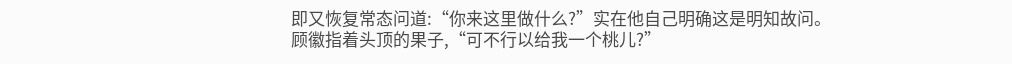即又恢复常态问道:“你来这里做什么?”实在他自己明确这是明知故问。
顾徽指着头顶的果子,“可不行以给我一个桃儿?”